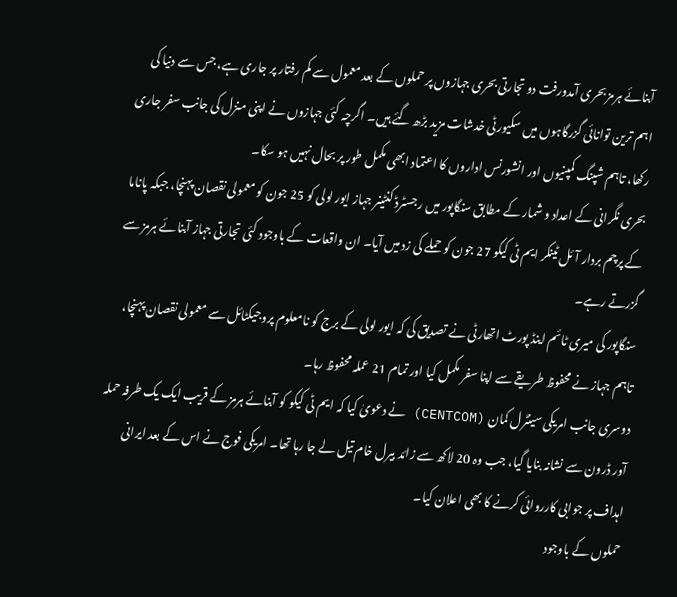آبنائے ہرمز بحری آمدورفت دو تجارتی بحری جہازوں پر حملوں کے بعد معمول سے کم رفتار پر جاری ہے، جس سے دنیا کی اہم ترین توانائی گزرگاہوں میں سکیورٹی خدشات مزید بڑھ گئے ہیں۔ اگرچہ کئی جہازوں نے اپنی منزل کی جانب سفر جاری رکھا، تاہم شپنگ کمپنیوں اور انشورنس اداروں کا اعتماد ابھی مکمل طور پر بحال نہیں ہو سکا۔
بحری نگرانی کے اعداد و شمار کے مطابق سنگاپور میں رجسٹرڈ کنٹینر جہاز ایور لولی کو 25 جون کو معمولی نقصان پہنچا، جبکہ پاناما کے پرچم بردار آئل ٹینکر ایم ٹی کیکو 27 جون کو حملے کی زد میں آیا۔ ان واقعات کے باوجود کئی تجارتی جہاز آبنائے ہرمز سے گزرتے رہے۔
سنگاپور کی میری ٹائم اینڈ پورٹ اتھارٹی نے تصدیق کی کہ ایور لولی کے برج کو نامعلوم پروجیکٹائل سے معمولی نقصان پہنچا، تاہم جہاز نے محفوظ طریقے سے اپنا سفر مکمل کیا اور تمام 21 عملہ محفوظ رہا۔
دوسری جانب امریکی سینٹرل کمان (CENTCOM) نے دعویٰ کیا کہ ایم ٹی کیکو کو آبنائے ہرمز کے قریب ایک یک طرفہ حملہ آور ڈرون سے نشانہ بنایا گیا، جب وہ 20 لاکھ سے زائد بیرل خام تیل لے جا رہا تھا۔ امریکی فوج نے اس کے بعد ایرانی اہداف پر جوابی کارروائی کرنے کا بھی اعلان کیا۔
حملوں کے باوجود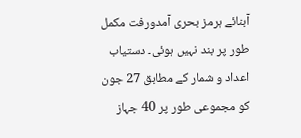آبنائے ہرمز بحری آمدورفت مکمل طور پر بند نہیں ہوئی۔ دستیاب اعداد و شمار کے مطابق 27 جون کو مجموعی طور پر 40 جہاز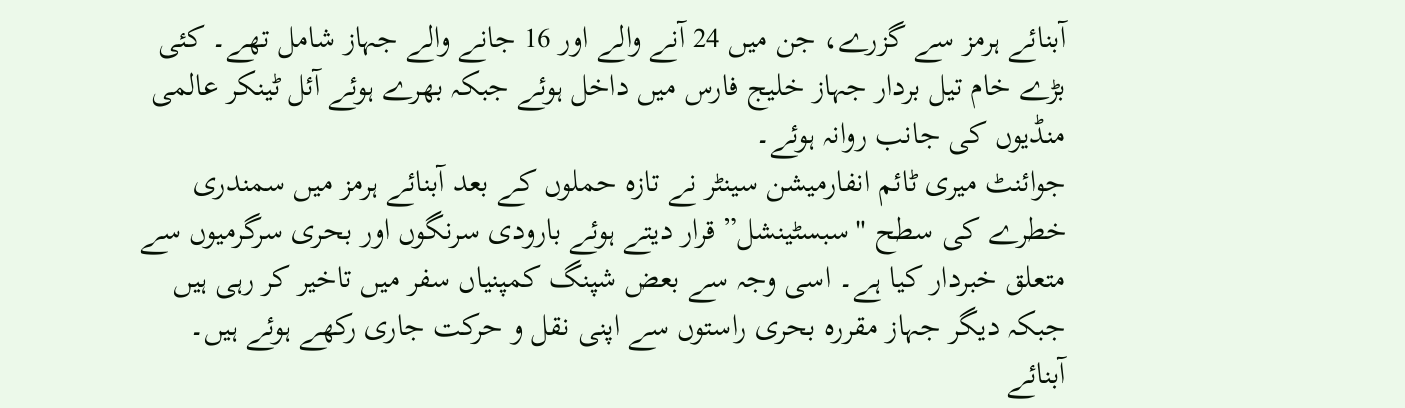آبنائے ہرمز سے گزرے، جن میں 24 آنے والے اور 16 جانے والے جہاز شامل تھے۔ کئی بڑے خام تیل بردار جہاز خلیج فارس میں داخل ہوئے جبکہ بھرے ہوئے آئل ٹینکر عالمی منڈیوں کی جانب روانہ ہوئے۔
جوائنٹ میری ٹائم انفارمیشن سینٹر نے تازہ حملوں کے بعد آبنائے ہرمز میں سمندری خطرے کی سطح "سبسٹینشل” قرار دیتے ہوئے بارودی سرنگوں اور بحری سرگرمیوں سے متعلق خبردار کیا ہے۔ اسی وجہ سے بعض شپنگ کمپنیاں سفر میں تاخیر کر رہی ہیں جبکہ دیگر جہاز مقررہ بحری راستوں سے اپنی نقل و حرکت جاری رکھے ہوئے ہیں۔
آبنائے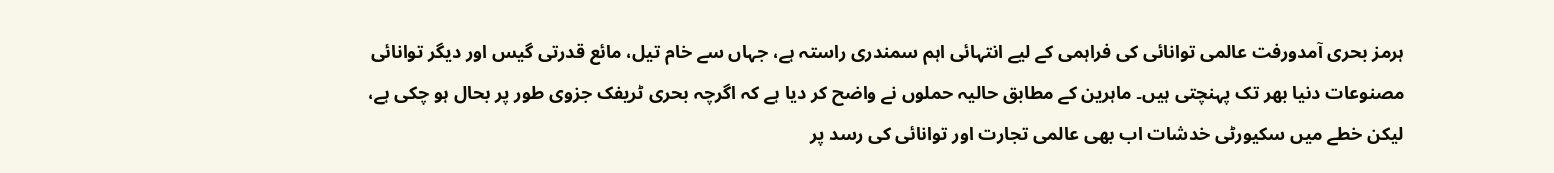ہرمز بحری آمدورفت عالمی توانائی کی فراہمی کے لیے انتہائی اہم سمندری راستہ ہے، جہاں سے خام تیل، مائع قدرتی گیس اور دیگر توانائی مصنوعات دنیا بھر تک پہنچتی ہیں۔ ماہرین کے مطابق حالیہ حملوں نے واضح کر دیا ہے کہ اگرچہ بحری ٹریفک جزوی طور پر بحال ہو چکی ہے، لیکن خطے میں سکیورٹی خدشات اب بھی عالمی تجارت اور توانائی کی رسد پر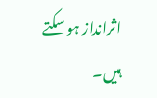اثرانداز ہو سکتے ہیں۔